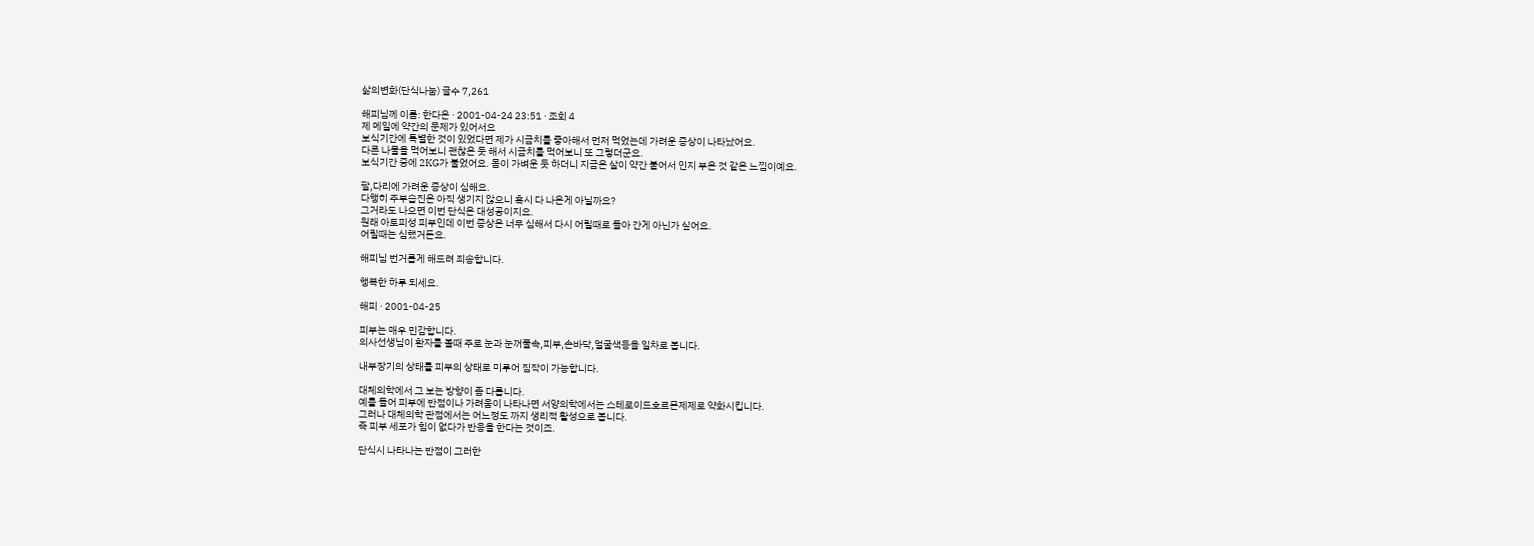삶의변화(단식나눔) 글수 7,261

해피님께 이름: 한다은 · 2001-04-24 23:51 · 조회 4
제 메일에 약간의 문제가 있어서요
보식기간에 특별한 것이 있었다면 제가 시금치를 좋아해서 먼저 먹었는데 가려운 증상이 나타났어요.
다른 나물을 먹어보니 괜찮은 듯 해서 시금치를 먹어보니 또 그렇더군요.
보식기간 중에 2KG가 불었어요. 몸이 가벼운 듯 하더니 지금은 살이 약간 붙어서 인지 부은 것 같은 느낌이예요.

팔,다리에 가려운 증상이 심해요.
다행히 주부습진은 아직 생기지 않으니 혹시 다 나은게 아닐까요?
그거라도 나으면 이번 단식은 대성공이지요.
원래 아토피성 피부인데 이번 증상은 너무 심해서 다시 어릴때로 돌아 간게 아닌가 싶어요.
어릴때는 심했거든요.

해피님 번거롭게 해드려 죄송합니다.

행복한 하루 되세요.

해피 · 2001-04-25

피부는 매우 민감합니다.
의사선생님이 환자를 볼때 주로 눈과 눈꺼풀속,피부,손바닥,얼굴색등을 일차로 봅니다.

내부장기의 상태를 피부의 상태로 미루어 짐작이 가능합니다.

대체의학에서 그 보는 방향이 좀 다릅니다.
예를 들어 피부에 반점이나 가려움이 나타나면 서양의학에서는 스테로이드호르몬제제로 약화시킵니다.
그러나 대체의학 관점에서는 어느정도 까지 생리적 활성으로 봅니다.
즉 피부 세포가 힘이 없다가 반응을 한다는 것이죠.

단식시 나타나는 반점이 그러한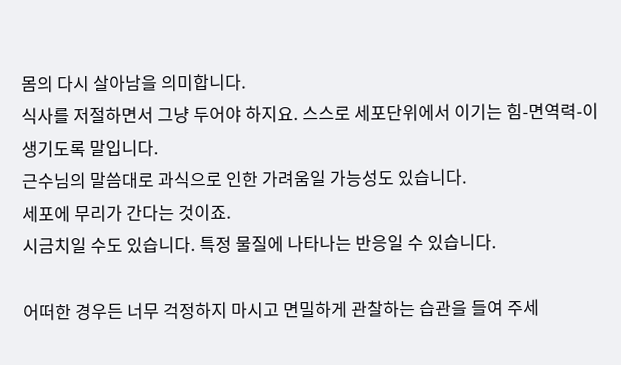몸의 다시 살아남을 의미합니다.
식사를 저절하면서 그냥 두어야 하지요. 스스로 세포단위에서 이기는 힘-면역력-이 생기도록 말입니다.
근수님의 말씀대로 과식으로 인한 가려움일 가능성도 있습니다.
세포에 무리가 간다는 것이죠.
시금치일 수도 있습니다. 특정 물질에 나타나는 반응일 수 있습니다.

어떠한 경우든 너무 걱정하지 마시고 면밀하게 관찰하는 습관을 들여 주세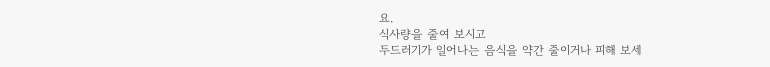요.
식사량을 줄여 보시고
두드러기가 일어나는 음식을 약간 줄이거나 피해 보세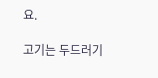요.

고기는 두드러기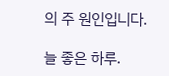의 주 원인입니다.

늘 좋은 하루.